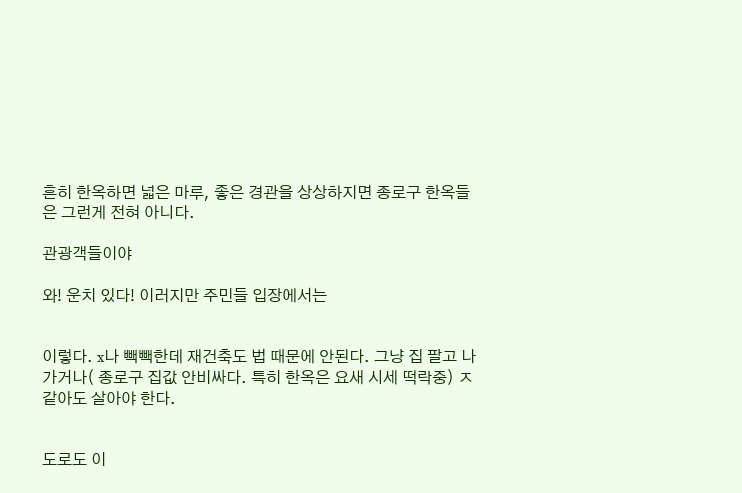흔히 한옥하면 넓은 마루, 좋은 경관을 상상하지면 종로구 한옥들은 그런게 전혀 아니다.

관광객들이야

와! 운치 있다! 이러지만 주민들 입장에서는


이렇다. x나 빽빽한데 재건축도 법 때문에 안된다. 그냥 집 팔고 나가거나( 종로구 집값 안비싸다. 특히 한옥은 요새 시세 떡락중) ㅈ같아도 살아야 한다.


도로도 이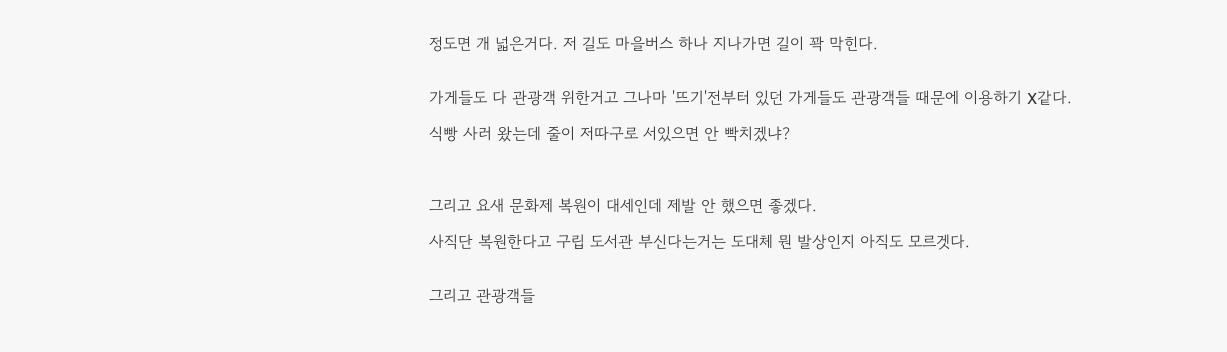정도면 개 넓은거다. 저 길도 마을버스 하나 지나가면 길이 꽉 막힌다.


가게들도 다 관광객 위한거고 그나마 '뜨기'전부터 있던 가게들도 관광객들 때문에 이용하기 X같다.

식빵 사러 왔는데 줄이 저따구로 서있으면 안 빡치겠냐?



그리고 요새 문화제 복원이 대세인데 제발 안 했으면 좋겠다.

사직단 복원한다고 구립 도서관 부신다는거는 도대체 뭔 발상인지 아직도 모르겟다.


그리고 관광객들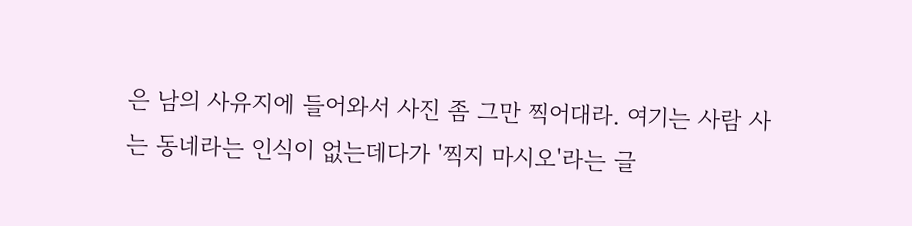은 남의 사유지에 들어와서 사진 좀 그만 찍어대라. 여기는 사람 사는 동네라는 인식이 없는데다가 '찍지 마시오'라는 글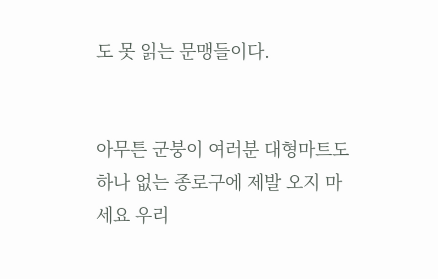도 못 읽는 문맹들이다.


아무튼 군붕이 여러분 대형마트도 하나 없는 종로구에 제발 오지 마세요 우리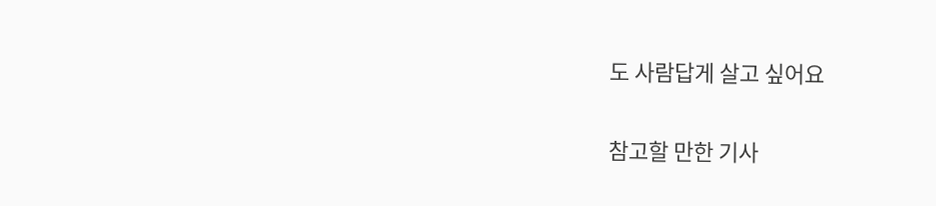도 사람답게 살고 싶어요


참고할 만한 기사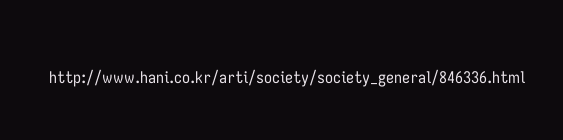http://www.hani.co.kr/arti/society/society_general/846336.html